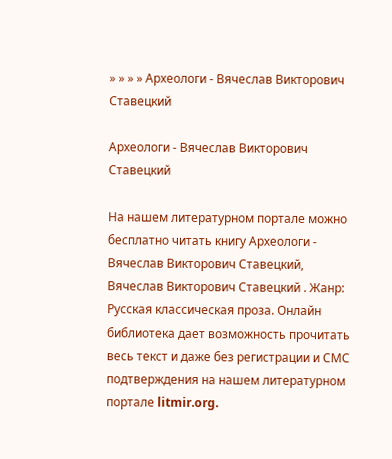» » » » Археологи - Вячеслав Викторович Ставецкий

Археологи - Вячеслав Викторович Ставецкий

На нашем литературном портале можно бесплатно читать книгу Археологи - Вячеслав Викторович Ставецкий, Вячеслав Викторович Ставецкий . Жанр: Русская классическая проза. Онлайн библиотека дает возможность прочитать весь текст и даже без регистрации и СМС подтверждения на нашем литературном портале litmir.org.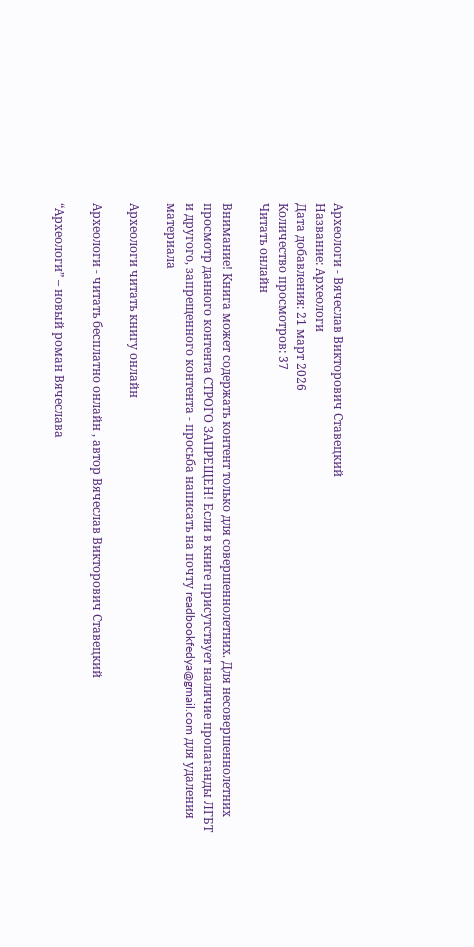Археологи - Вячеслав Викторович Ставецкий
Название: Археологи
Дата добавления: 21 март 2026
Количество просмотров: 37
Читать онлайн

Внимание! Книга может содержать контент только для совершеннолетних. Для несовершеннолетних просмотр данного контента СТРОГО ЗАПРЕЩЕН! Если в книге присутствует наличие пропаганды ЛГБТ и другого, запрещенного контента - просьба написать на почту readbookfedya@gmail.com для удаления материала

Археологи читать книгу онлайн

Археологи - читать бесплатно онлайн , автор Вячеслав Викторович Ставецкий

“Археологи” – новый роман Вячеслава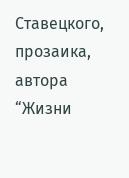Ставецкого, прозаика, автора “Жизни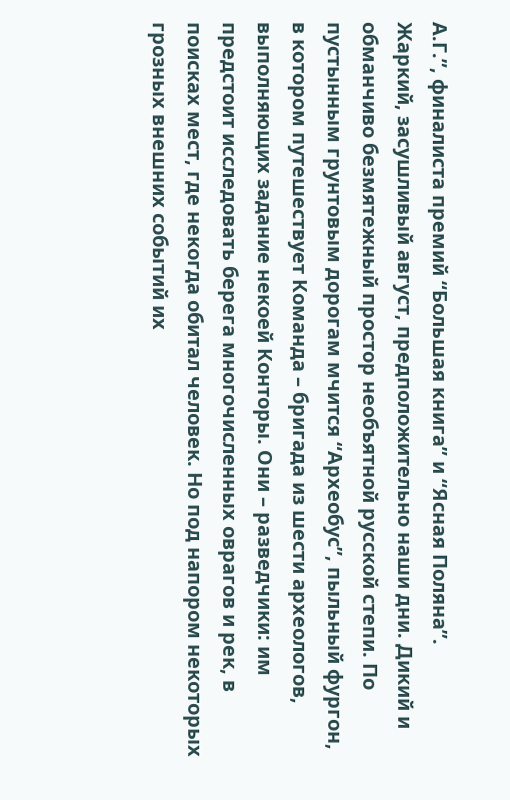А.Г.”, финалиста премий “Большая книга” и “Ясная Поляна”.
Жаркий, засушливый август, предположительно наши дни. Дикий и обманчиво безмятежный простор необъятной русской степи. По пустынным грунтовым дорогам мчится “Археобус”, пыльный фургон, в котором путешествует Команда – бригада из шести археологов, выполняющих задание некоей Конторы. Они – разведчики: им предстоит исследовать берега многочисленных оврагов и рек, в поисках мест, где некогда обитал человек. Но под напором некоторых грозных внешних событий их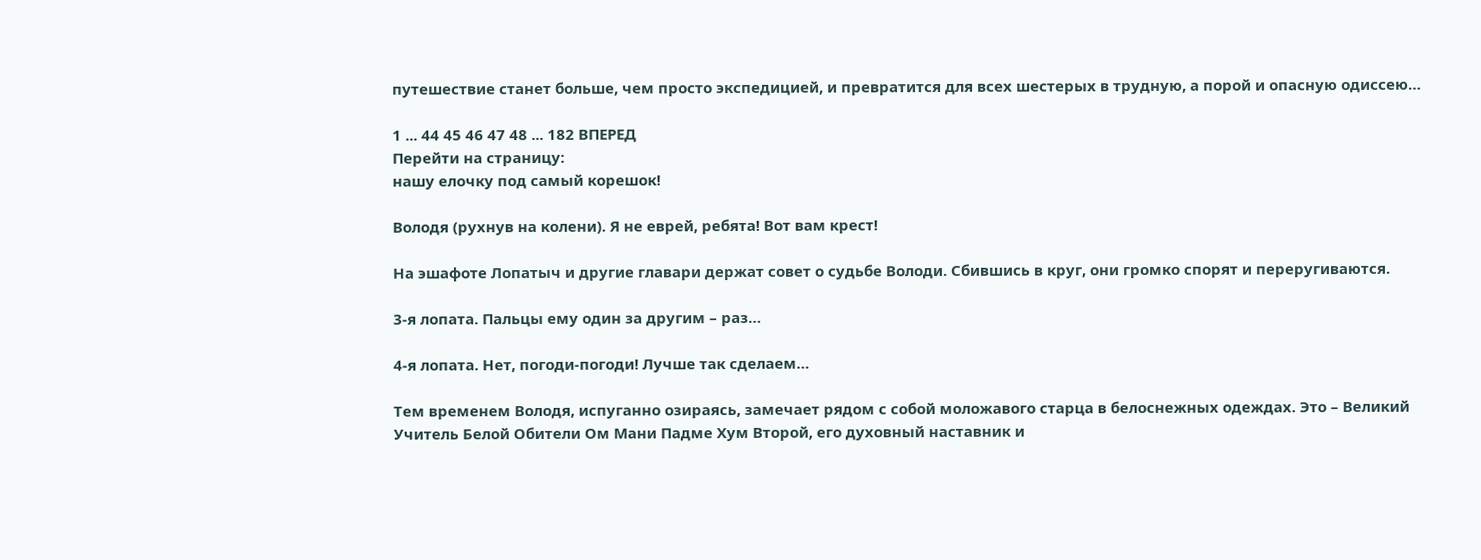путешествие станет больше, чем просто экспедицией, и превратится для всех шестерых в трудную, а порой и опасную одиссею…

1 ... 44 45 46 47 48 ... 182 ВПЕРЕД
Перейти на страницу:
нашу елочку под самый корешок!

Володя (рухнув на колени). Я не еврей, ребята! Вот вам крест!

На эшафоте Лопатыч и другие главари держат совет о судьбе Володи. Сбившись в круг, они громко спорят и переругиваются.

3-я лопата. Пальцы ему один за другим – раз…

4-я лопата. Нет, погоди-погоди! Лучше так сделаем…

Тем временем Володя, испуганно озираясь, замечает рядом с собой моложавого старца в белоснежных одеждах. Это – Великий Учитель Белой Обители Ом Мани Падме Хум Второй, его духовный наставник и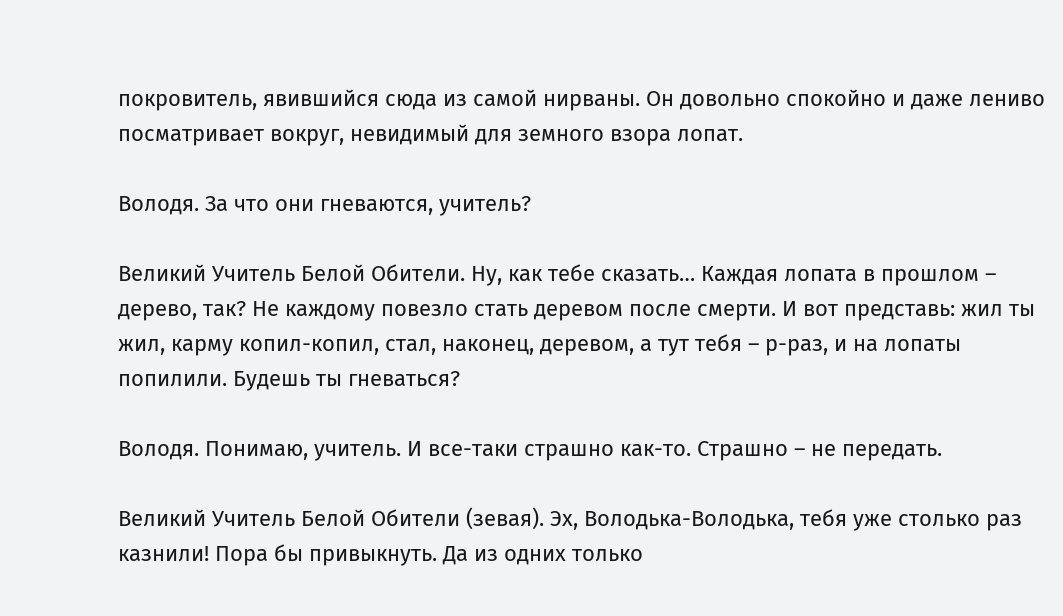покровитель, явившийся сюда из самой нирваны. Он довольно спокойно и даже лениво посматривает вокруг, невидимый для земного взора лопат.

Володя. За что они гневаются, учитель?

Великий Учитель Белой Обители. Ну, как тебе сказать… Каждая лопата в прошлом – дерево, так? Не каждому повезло стать деревом после смерти. И вот представь: жил ты жил, карму копил-копил, стал, наконец, деревом, а тут тебя – р-раз, и на лопаты попилили. Будешь ты гневаться?

Володя. Понимаю, учитель. И все-таки страшно как-то. Страшно – не передать.

Великий Учитель Белой Обители (зевая). Эх, Володька-Володька, тебя уже столько раз казнили! Пора бы привыкнуть. Да из одних только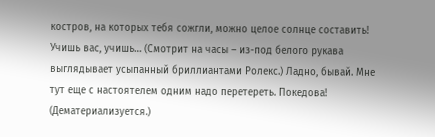костров, на которых тебя сожгли, можно целое солнце составить! Учишь вас, учишь… (Смотрит на часы – из-под белого рукава выглядывает усыпанный бриллиантами Ролекс.) Ладно, бывай. Мне тут еще с настоятелем одним надо перетереть. Покедова! (Дематериализуется.)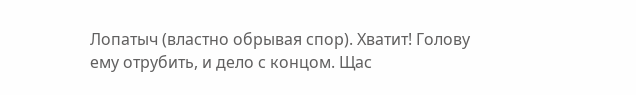Лопатыч (властно обрывая спор). Хватит! Голову ему отрубить, и дело с концом. Щас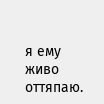я ему живо оттяпаю.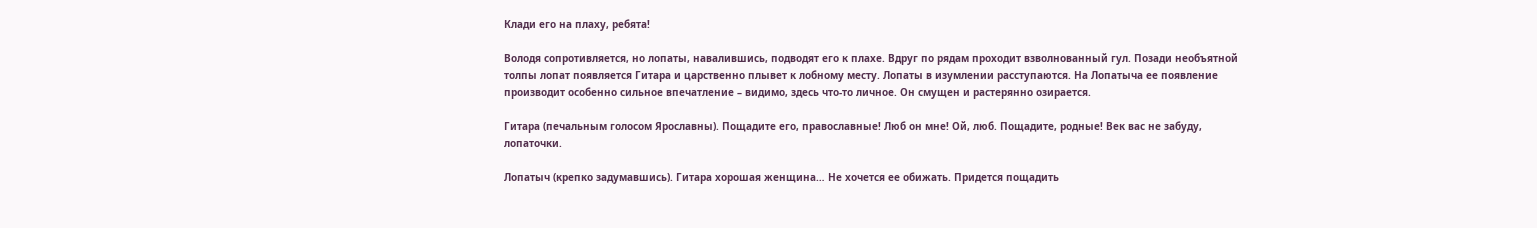Клади его на плаху, ребята!

Володя сопротивляется, но лопаты, навалившись, подводят его к плахе. Вдруг по рядам проходит взволнованный гул. Позади необъятной толпы лопат появляется Гитара и царственно плывет к лобному месту. Лопаты в изумлении расступаются. На Лопатыча ее появление производит особенно сильное впечатление – видимо, здесь что-то личное. Он смущен и растерянно озирается.

Гитара (печальным голосом Ярославны). Пощадите его, православные! Люб он мне! Ой, люб. Пощадите, родные! Век вас не забуду, лопаточки.

Лопатыч (крепко задумавшись). Гитара хорошая женщина… Не хочется ее обижать. Придется пощадить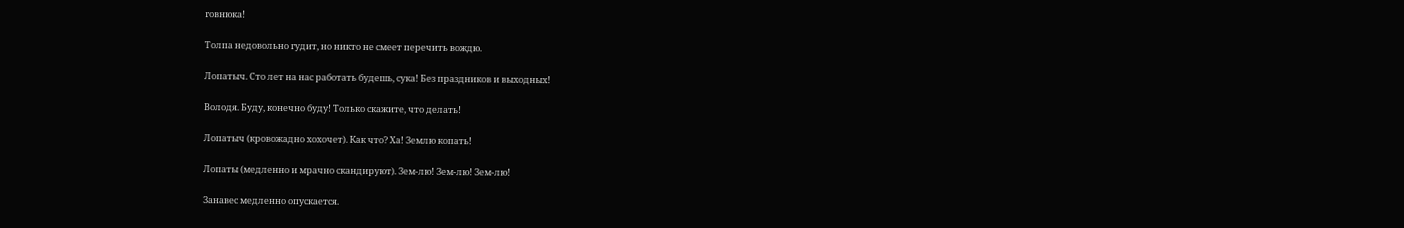говнюка!

Толпа недовольно гудит, но никто не смеет перечить вождю.

Лопатыч. Сто лет на нас работать будешь, сука! Без праздников и выходных!

Володя. Буду, конечно буду! Только скажите, что делать!

Лопатыч (кровожадно хохочет). Как что? Ха! Землю копать!

Лопаты (медленно и мрачно скандируют). Зем-лю! Зем-лю! Зем-лю!

Занавес медленно опускается.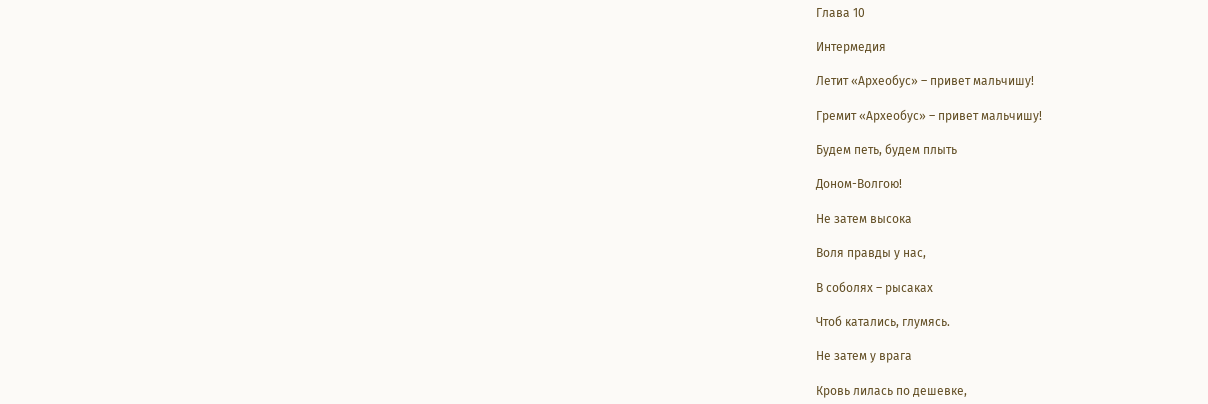Глава 10

Интермедия

Летит «Археобус» – привет мальчишу!

Гремит «Археобус» – привет мальчишу!

Будем петь, будем плыть

Доном-Волгою!

Не затем высока

Воля правды у нас,

В соболях – рысаках

Чтоб катались, глумясь.

Не затем у врага

Кровь лилась по дешевке,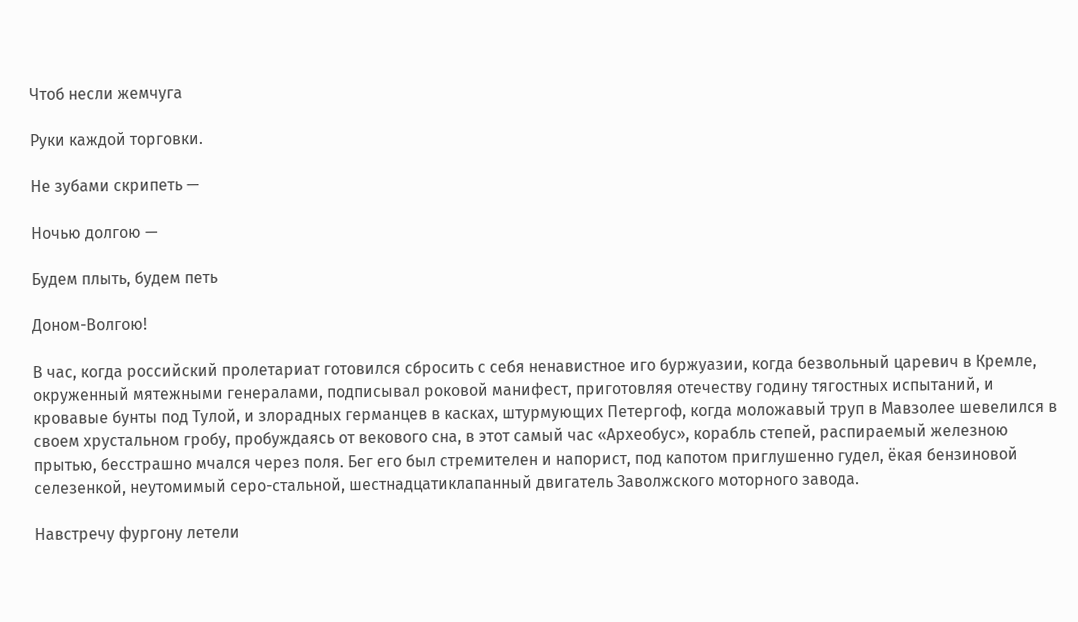Чтоб несли жемчуга

Руки каждой торговки.

Не зубами скрипеть —

Ночью долгою —

Будем плыть, будем петь

Доном-Волгою!

В час, когда российский пролетариат готовился сбросить с себя ненавистное иго буржуазии, когда безвольный царевич в Кремле, окруженный мятежными генералами, подписывал роковой манифест, приготовляя отечеству годину тягостных испытаний, и кровавые бунты под Тулой, и злорадных германцев в касках, штурмующих Петергоф, когда моложавый труп в Мавзолее шевелился в своем хрустальном гробу, пробуждаясь от векового сна, в этот самый час «Археобус», корабль степей, распираемый железною прытью, бесстрашно мчался через поля. Бег его был стремителен и напорист, под капотом приглушенно гудел, ёкая бензиновой селезенкой, неутомимый серо-стальной, шестнадцатиклапанный двигатель Заволжского моторного завода.

Навстречу фургону летели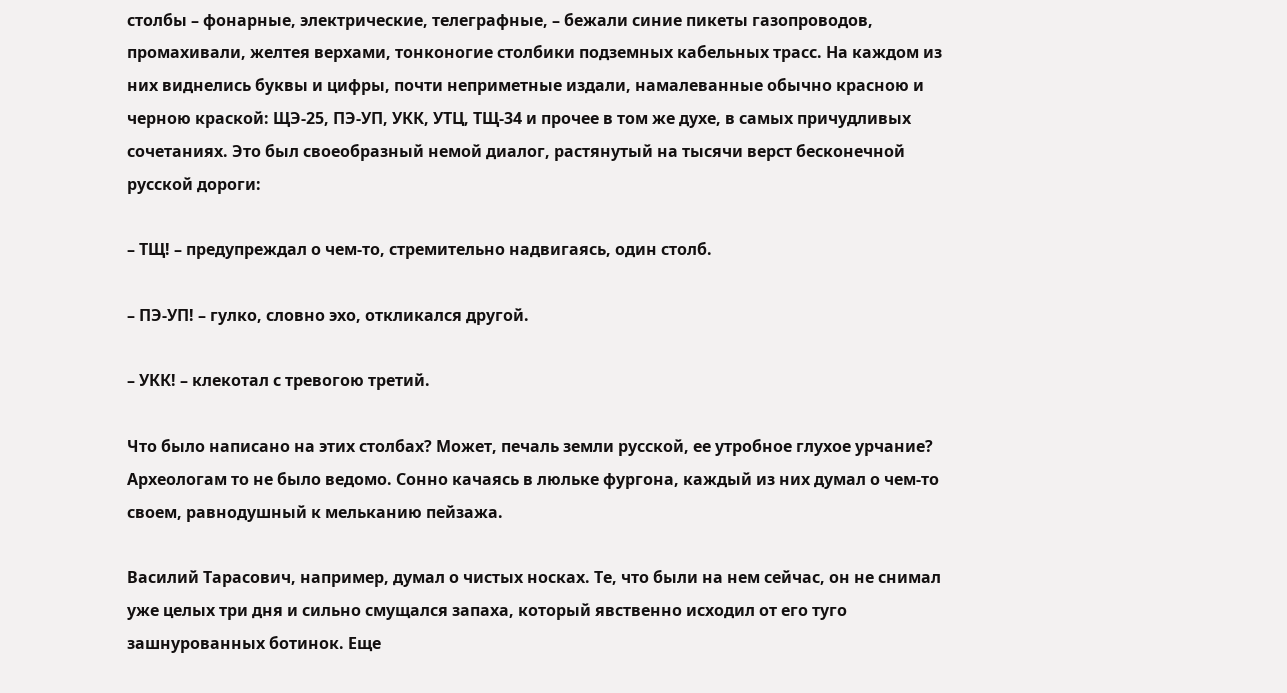столбы – фонарные, электрические, телеграфные, – бежали синие пикеты газопроводов, промахивали, желтея верхами, тонконогие столбики подземных кабельных трасс. На каждом из них виднелись буквы и цифры, почти неприметные издали, намалеванные обычно красною и черною краской: ЩЭ-25, ПЭ-УП, УКК, УТЦ, ТЩ-34 и прочее в том же духе, в самых причудливых сочетаниях. Это был своеобразный немой диалог, растянутый на тысячи верст бесконечной русской дороги:

– ТЩ! – предупреждал о чем-то, стремительно надвигаясь, один столб.

– ПЭ-УП! – гулко, словно эхо, откликался другой.

– УКК! – клекотал с тревогою третий.

Что было написано на этих столбах? Может, печаль земли русской, ее утробное глухое урчание? Археологам то не было ведомо. Сонно качаясь в люльке фургона, каждый из них думал о чем-то своем, равнодушный к мельканию пейзажа.

Василий Тарасович, например, думал о чистых носках. Те, что были на нем сейчас, он не снимал уже целых три дня и сильно смущался запаха, который явственно исходил от его туго зашнурованных ботинок. Еще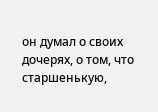он думал о своих дочерях, о том, что старшенькую,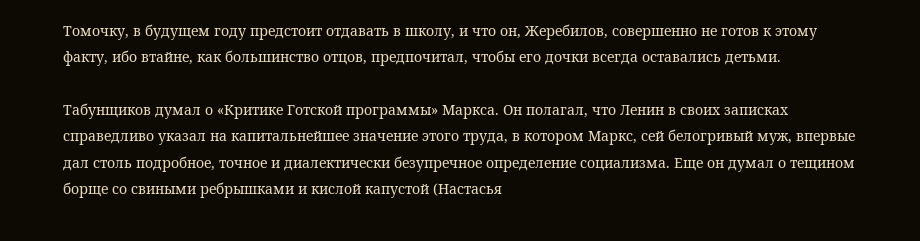Томочку, в будущем году предстоит отдавать в школу, и что он, Жеребилов, совершенно не готов к этому факту, ибо втайне, как большинство отцов, предпочитал, чтобы его дочки всегда оставались детьми.

Табунщиков думал о «Критике Готской программы» Маркса. Он полагал, что Ленин в своих записках справедливо указал на капитальнейшее значение этого труда, в котором Маркс, сей белогривый муж, впервые дал столь подробное, точное и диалектически безупречное определение социализма. Еще он думал о тещином борще со свиными ребрышками и кислой капустой (Настасья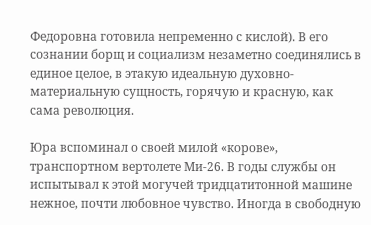Федоровна готовила непременно с кислой). В его сознании борщ и социализм незаметно соединялись в единое целое, в этакую идеальную духовно-материальную сущность, горячую и красную, как сама революция.

Юра вспоминал о своей милой «корове», транспортном вертолете Ми-26. В годы службы он испытывал к этой могучей тридцатитонной машине нежное, почти любовное чувство. Иногда в свободную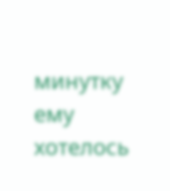минутку ему хотелось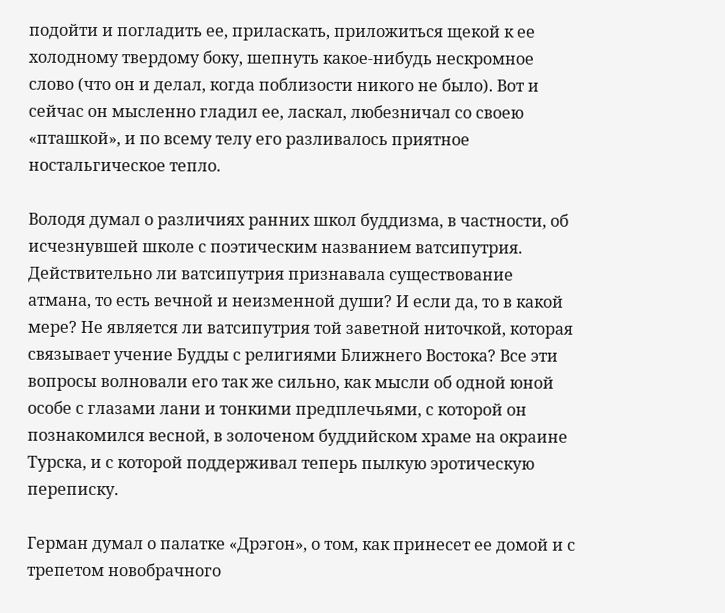подойти и погладить ее, приласкать, приложиться щекой к ее холодному твердому боку, шепнуть какое-нибудь нескромное слово (что он и делал, когда поблизости никого не было). Вот и сейчас он мысленно гладил ее, ласкал, любезничал со своею «пташкой», и по всему телу его разливалось приятное ностальгическое тепло.

Володя думал о различиях ранних школ буддизма, в частности, об исчезнувшей школе с поэтическим названием ватсипутрия. Действительно ли ватсипутрия признавала существование атмана, то есть вечной и неизменной души? И если да, то в какой мере? Не является ли ватсипутрия той заветной ниточкой, которая связывает учение Будды с религиями Ближнего Востока? Все эти вопросы волновали его так же сильно, как мысли об одной юной особе с глазами лани и тонкими предплечьями, с которой он познакомился весной, в золоченом буддийском храме на окраине Турска, и с которой поддерживал теперь пылкую эротическую переписку.

Герман думал о палатке «Дрэгон», о том, как принесет ее домой и с трепетом новобрачного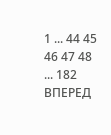1 ... 44 45 46 47 48 ... 182 ВПЕРЕД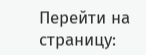Перейти на страницу: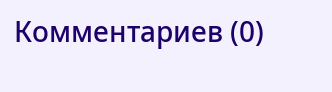Комментариев (0)